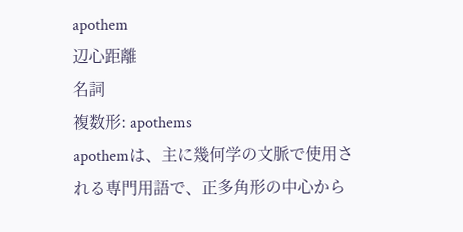apothem
辺心距離
名詞
複数形: apothems
apothemは、主に幾何学の文脈で使用される専門用語で、正多角形の中心から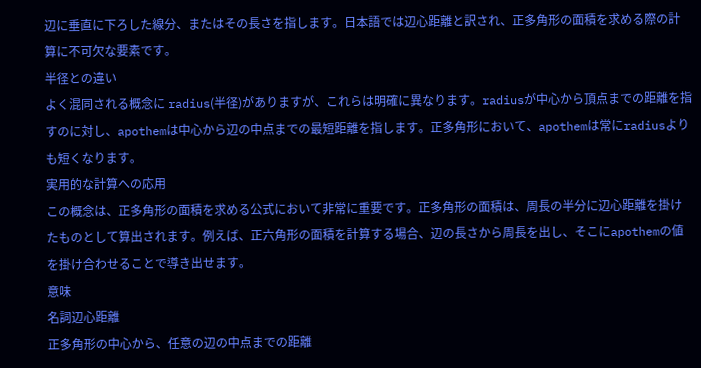辺に垂直に下ろした線分、またはその長さを指します。日本語では辺心距離と訳され、正多角形の面積を求める際の計算に不可欠な要素です。
半径との違い
よく混同される概念に radius(半径)がありますが、これらは明確に異なります。radiusが中心から頂点までの距離を指すのに対し、apothemは中心から辺の中点までの最短距離を指します。正多角形において、apothemは常にradiusよりも短くなります。
実用的な計算への応用
この概念は、正多角形の面積を求める公式において非常に重要です。正多角形の面積は、周長の半分に辺心距離を掛けたものとして算出されます。例えば、正六角形の面積を計算する場合、辺の長さから周長を出し、そこにapothemの値を掛け合わせることで導き出せます。
意味
名詞辺心距離
正多角形の中心から、任意の辺の中点までの距離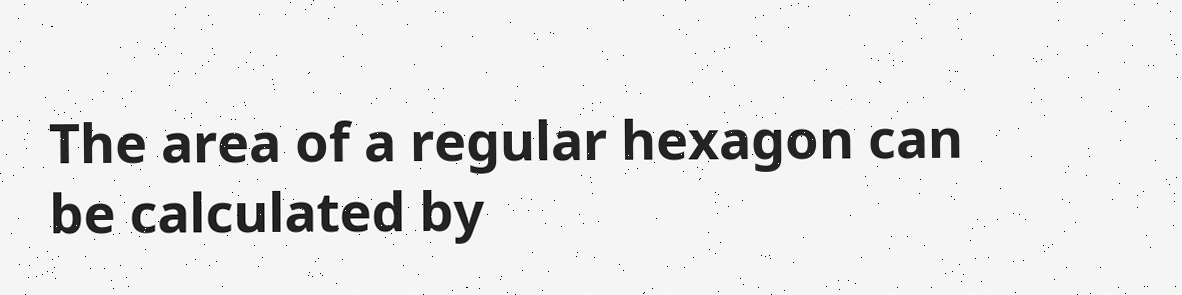The area of a regular hexagon can be calculated by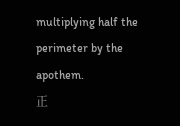multiplying half the perimeter by the apothem.
正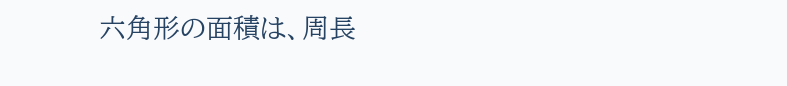六角形の面積は、周長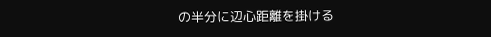の半分に辺心距離を掛ける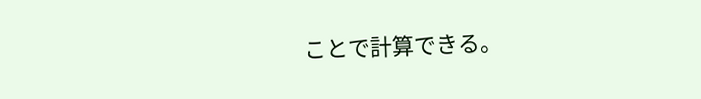ことで計算できる。